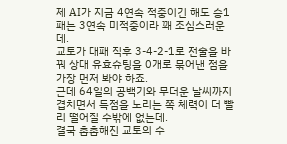제 AI가 지금 4연속 적중이긴 해도 승1패는 3연속 미적중이라 꽤 조심스러운데.
교토가 대패 직후 3-4-2-1로 전술을 바꿔 상대 유효슈팅을 0개로 묶어낸 점을 가장 먼저 봐야 하죠.
근데 64일의 공백기와 무더운 날씨까지 겹치면서 득점을 노리는 쪽 체력이 더 빨리 떨어질 수밖에 없는데.
결국 촘촘해진 교토의 수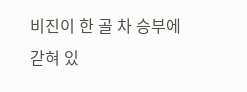비진이 한 골 차 승부에 갇혀 있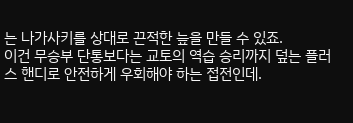는 나가사키를 상대로 끈적한 늪을 만들 수 있죠.
이건 무승부 단통보다는 교토의 역습 승리까지 덮는 플러스 핸디로 안전하게 우회해야 하는 접전인데.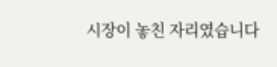시장이 놓친 자리였습니다